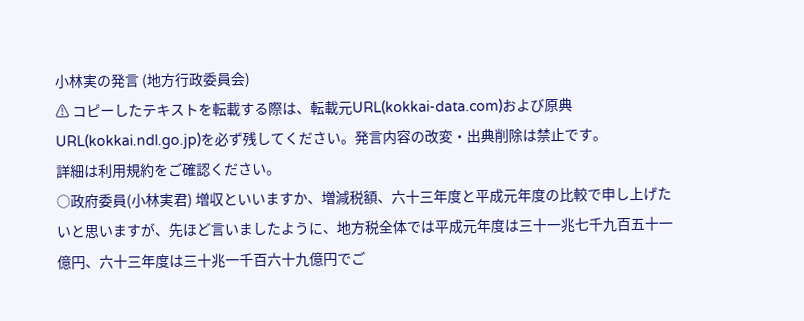小林実の発言 (地方行政委員会)
⚠ コピーしたテキストを転載する際は、転載元URL(kokkai-data.com)および原典URL(kokkai.ndl.go.jp)を必ず残してください。発言内容の改変・出典削除は禁止です。
詳細は利用規約をご確認ください。
○政府委員(小林実君) 増収といいますか、増減税額、六十三年度と平成元年度の比較で申し上げたいと思いますが、先ほど言いましたように、地方税全体では平成元年度は三十一兆七千九百五十一億円、六十三年度は三十兆一千百六十九億円でご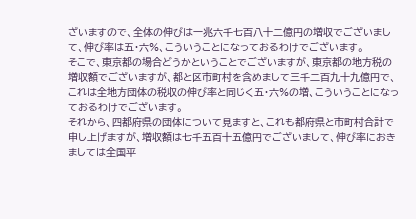ざいますので、全体の伸びは一兆六千七百八十二億円の増収でございまして、伸び率は五・六%、こういうことになっておるわけでございます。
そこで、東京都の場合どうかということでございますが、東京都の地方税の増収額でございますが、都と区市町村を含めまして三千二百九十九億円で、これは全地方団体の税収の伸び率と同じく五・六%の増、こういうことになっておるわけでございます。
それから、四都府県の団体について見ますと、これも都府県と市町村合計で申し上げますが、増収額は七千五百十五億円でございまして、伸び率におきましては全国平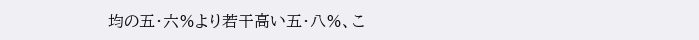均の五・六%より若干高い五・八%、こ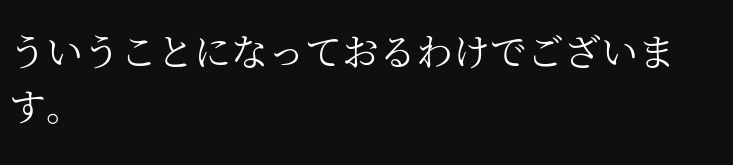ういうことになっておるわけでございます。